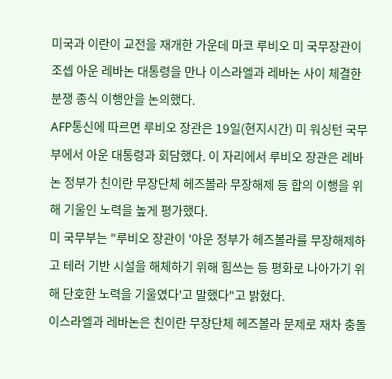미국과 이란이 교전을 재개한 가운데 마코 루비오 미 국무장관이 조셉 아운 레바논 대통령을 만나 이스라엘과 레바논 사이 체결한 분쟁 종식 이행안을 논의했다.
AFP통신에 따르면 루비오 장관은 19일(현지시간) 미 워싱턴 국무부에서 아운 대통령과 회담했다. 이 자리에서 루비오 장관은 레바논 정부가 친이란 무장단체 헤즈볼라 무장해제 등 합의 이행을 위해 기울인 노력을 높게 평가했다.
미 국무부는 "루비오 장관이 '아운 정부가 헤즈볼라를 무장해제하고 테러 기반 시설을 해체하기 위해 힘쓰는 등 평화로 나아가기 위해 단호한 노력을 기울였다'고 말했다"고 밝혔다.
이스라엘과 레바논은 친이란 무장단체 헤즈볼라 문제로 재차 충돌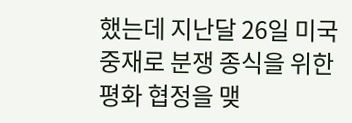했는데 지난달 26일 미국 중재로 분쟁 종식을 위한 평화 협정을 맺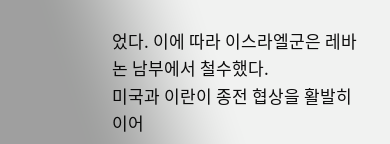었다. 이에 따라 이스라엘군은 레바논 남부에서 철수했다.
미국과 이란이 종전 협상을 활발히 이어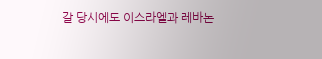갈 당시에도 이스라엘과 레바논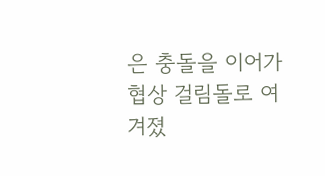은 충돌을 이어가 협상 걸림돌로 여겨졌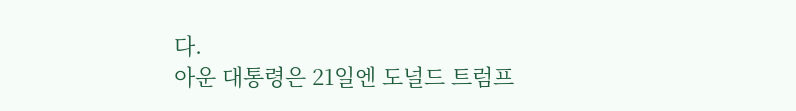다.
아운 대통령은 21일엔 도널드 트럼프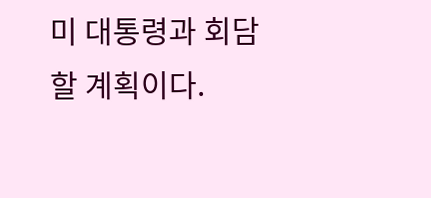미 대통령과 회담할 계획이다.